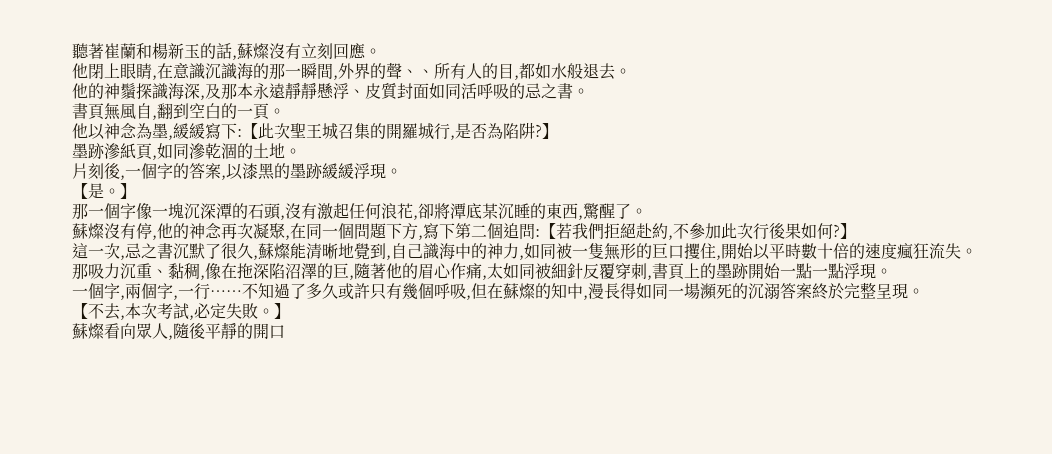聽著崔蘭和楊新玉的話,蘇燦沒有立刻回應。
他閉上眼睛,在意識沉識海的那一瞬間,外界的聲、、所有人的目,都如水般退去。
他的神鬚探識海深,及那本永遠靜靜懸浮、皮質封面如同活呼吸的忌之書。
書頁無風自,翻到空白的一頁。
他以神念為墨,緩緩寫下:【此次聖王城召集的開羅城行,是否為陷阱?】
墨跡滲紙頁,如同滲乾涸的土地。
片刻後,一個字的答案,以漆黑的墨跡緩緩浮現。
【是。】
那一個字像一塊沉深潭的石頭,沒有激起任何浪花,卻將潭底某沉睡的東西,驚醒了。
蘇燦沒有停,他的神念再次凝聚,在同一個問題下方,寫下第二個追問:【若我們拒絕赴約,不參加此次行後果如何?】
這一次,忌之書沉默了很久,蘇燦能清晰地覺到,自己識海中的神力,如同被一隻無形的巨口攫住,開始以平時數十倍的速度瘋狂流失。
那吸力沉重、黏稠,像在拖深陷沼澤的巨,隨著他的眉心作痛,太如同被細針反覆穿刺,書頁上的墨跡開始一點一點浮現。
一個字,兩個字,一行……不知過了多久或許只有幾個呼吸,但在蘇燦的知中,漫長得如同一場瀕死的沉溺答案終於完整呈現。
【不去,本次考試,必定失敗。】
蘇燦看向眾人,隨後平靜的開口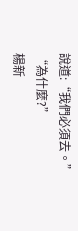說道:“我們必須去。”
“為什麼?”
楊新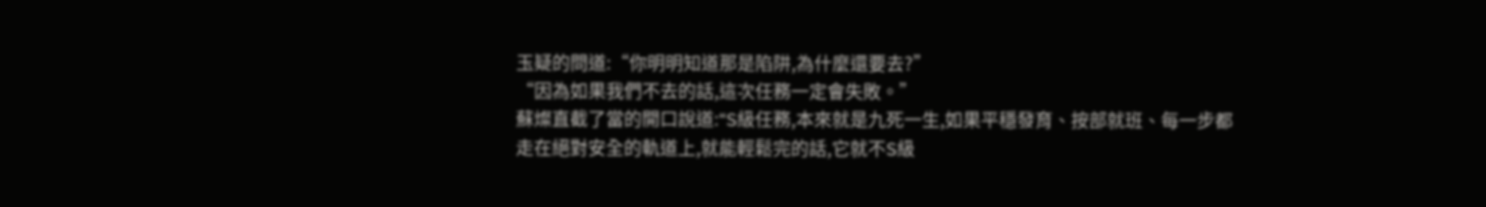玉疑的問道:“你明明知道那是陷阱,為什麼還要去?”
“因為如果我們不去的話,這次任務一定會失敗。”
蘇燦直截了當的開口說道:“S級任務,本來就是九死一生,如果平穩發育、按部就班、每一步都走在絕對安全的軌道上,就能輕鬆完的話,它就不S級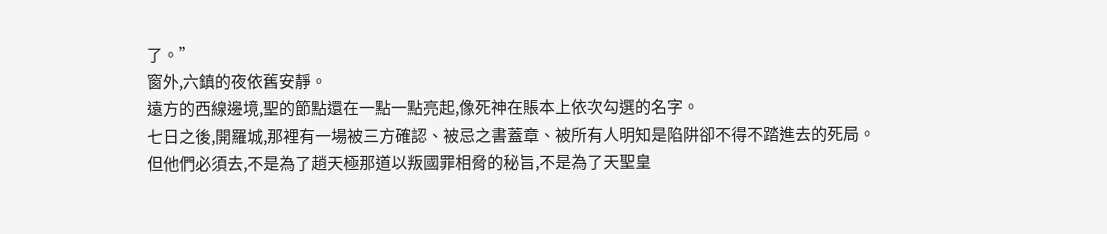了。”
窗外,六鎮的夜依舊安靜。
遠方的西線邊境,聖的節點還在一點一點亮起,像死神在賬本上依次勾選的名字。
七日之後,開羅城,那裡有一場被三方確認、被忌之書蓋章、被所有人明知是陷阱卻不得不踏進去的死局。
但他們必須去,不是為了趙天極那道以叛國罪相脅的秘旨,不是為了天聖皇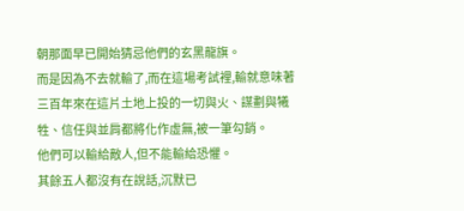朝那面早已開始猜忌他們的玄黑龍旗。
而是因為不去就輸了,而在這場考試裡,輸就意味著三百年來在這片土地上投的一切與火、謀劃與犧牲、信任與並肩都將化作虛無,被一筆勾銷。
他們可以輸給敵人,但不能輸給恐懼。
其餘五人都沒有在說話,沉默已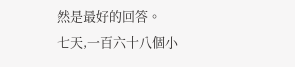然是最好的回答。
七天,一百六十八個小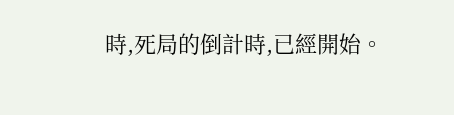時,死局的倒計時,已經開始。